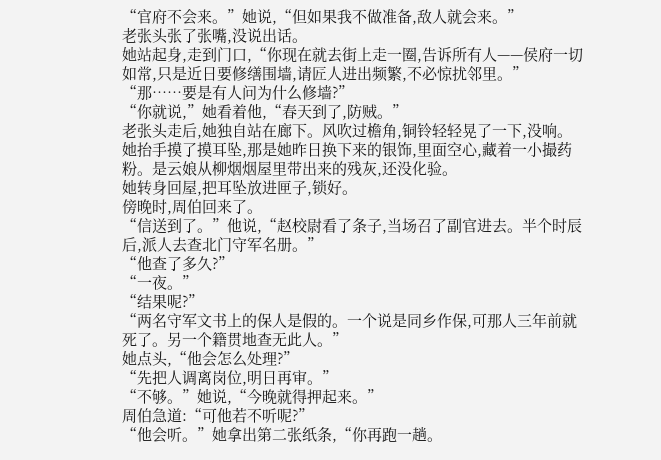“官府不会来。”她说,“但如果我不做准备,敌人就会来。”
老张头张了张嘴,没说出话。
她站起身,走到门口,“你现在就去街上走一圈,告诉所有人——侯府一切如常,只是近日要修缮围墙,请匠人进出频繁,不必惊扰邻里。”
“那……要是有人问为什么修墙?”
“你就说,”她看着他,“春天到了,防贼。”
老张头走后,她独自站在廊下。风吹过檐角,铜铃轻轻晃了一下,没响。
她抬手摸了摸耳坠,那是她昨日换下来的银饰,里面空心,藏着一小撮药粉。是云娘从柳烟烟屋里带出来的残灰,还没化验。
她转身回屋,把耳坠放进匣子,锁好。
傍晚时,周伯回来了。
“信送到了。”他说,“赵校尉看了条子,当场召了副官进去。半个时辰后,派人去查北门守军名册。”
“他查了多久?”
“一夜。”
“结果呢?”
“两名守军文书上的保人是假的。一个说是同乡作保,可那人三年前就死了。另一个籍贯地查无此人。”
她点头,“他会怎么处理?”
“先把人调离岗位,明日再审。”
“不够。”她说,“今晚就得押起来。”
周伯急道:“可他若不听呢?”
“他会听。”她拿出第二张纸条,“你再跑一趟。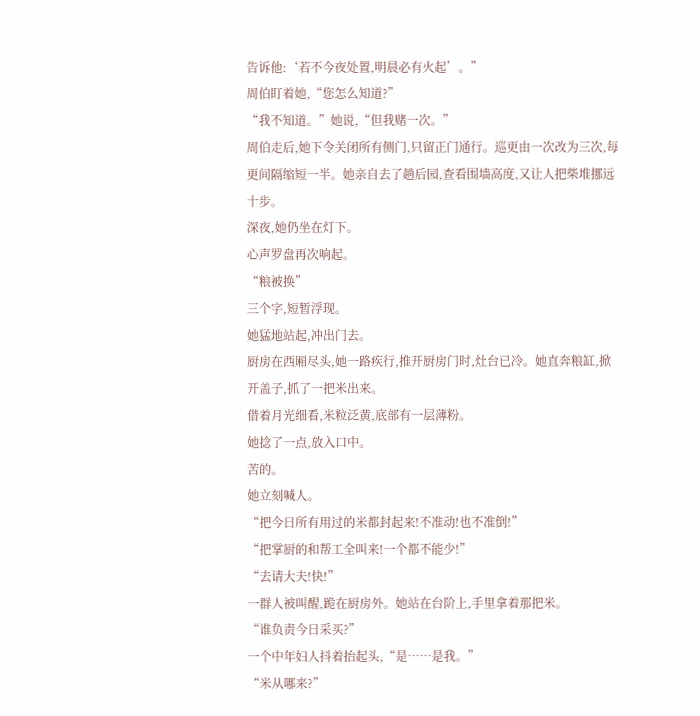告诉他:‘若不今夜处置,明晨必有火起’。”
周伯盯着她,“您怎么知道?”
“我不知道。”她说,“但我赌一次。”
周伯走后,她下令关闭所有侧门,只留正门通行。巡更由一次改为三次,每更间隔缩短一半。她亲自去了趟后园,查看围墙高度,又让人把柴堆挪远十步。
深夜,她仍坐在灯下。
心声罗盘再次响起。
“粮被换”
三个字,短暂浮现。
她猛地站起,冲出门去。
厨房在西厢尽头,她一路疾行,推开厨房门时,灶台已冷。她直奔粮缸,掀开盖子,抓了一把米出来。
借着月光细看,米粒泛黄,底部有一层薄粉。
她捻了一点,放入口中。
苦的。
她立刻喊人。
“把今日所有用过的米都封起来!不准动!也不准倒!”
“把掌厨的和帮工全叫来!一个都不能少!”
“去请大夫!快!”
一群人被叫醒,跪在厨房外。她站在台阶上,手里拿着那把米。
“谁负责今日采买?”
一个中年妇人抖着抬起头,“是……是我。”
“米从哪来?”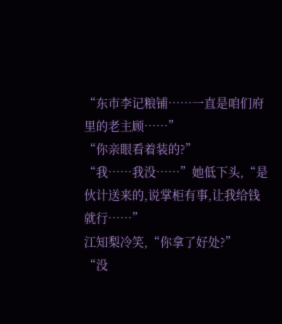“东市李记粮铺……一直是咱们府里的老主顾……”
“你亲眼看着装的?”
“我……我没……”她低下头,“是伙计送来的,说掌柜有事,让我给钱就行……”
江知梨冷笑,“你拿了好处?”
“没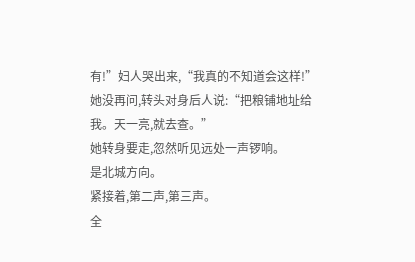有!”妇人哭出来,“我真的不知道会这样!”
她没再问,转头对身后人说:“把粮铺地址给我。天一亮,就去查。”
她转身要走,忽然听见远处一声锣响。
是北城方向。
紧接着,第二声,第三声。
全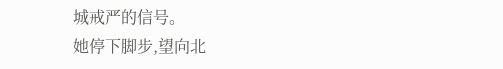城戒严的信号。
她停下脚步,望向北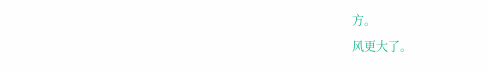方。
风更大了。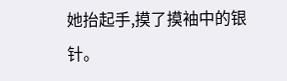她抬起手,摸了摸袖中的银针。